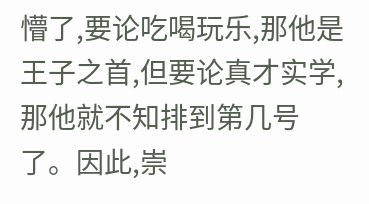懵了,要论吃喝玩乐,那他是王子之首,但要论真才实学,那他就不知排到第几号了。因此,崇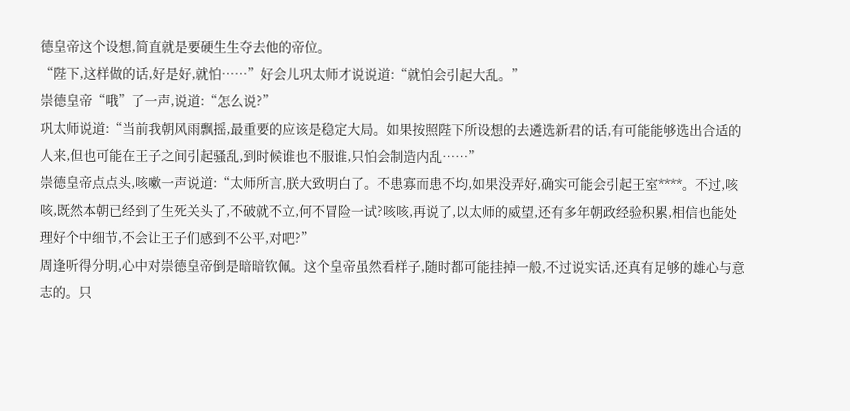德皇帝这个设想,简直就是要硬生生夺去他的帝位。
“陛下,这样做的话,好是好,就怕……”好会儿巩太师才说说道:“就怕会引起大乱。”
崇德皇帝“哦”了一声,说道:“怎么说?”
巩太师说道:“当前我朝风雨飘摇,最重要的应该是稳定大局。如果按照陛下所设想的去遴选新君的话,有可能能够选出合适的人来,但也可能在王子之间引起骚乱,到时候谁也不服谁,只怕会制造内乱……”
崇德皇帝点点头,咳嗽一声说道:“太师所言,朕大致明白了。不患寡而患不均,如果没弄好,确实可能会引起王室****。不过,咳咳,既然本朝已经到了生死关头了,不破就不立,何不冒险一试?咳咳,再说了,以太师的威望,还有多年朝政经验积累,相信也能处理好个中细节,不会让王子们感到不公平,对吧?”
周逢听得分明,心中对崇德皇帝倒是暗暗钦佩。这个皇帝虽然看样子,随时都可能挂掉一般,不过说实话,还真有足够的雄心与意志的。只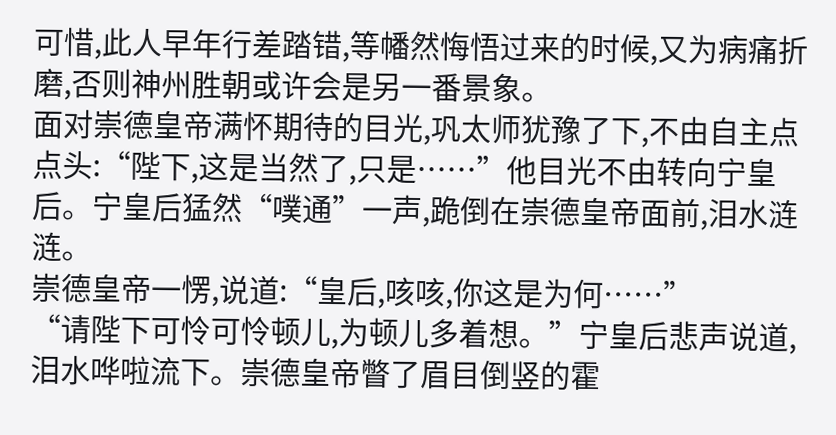可惜,此人早年行差踏错,等幡然悔悟过来的时候,又为病痛折磨,否则神州胜朝或许会是另一番景象。
面对崇德皇帝满怀期待的目光,巩太师犹豫了下,不由自主点点头:“陛下,这是当然了,只是……”他目光不由转向宁皇后。宁皇后猛然“噗通”一声,跪倒在崇德皇帝面前,泪水涟涟。
崇德皇帝一愣,说道:“皇后,咳咳,你这是为何……”
“请陛下可怜可怜顿儿,为顿儿多着想。”宁皇后悲声说道,泪水哗啦流下。崇德皇帝瞥了眉目倒竖的霍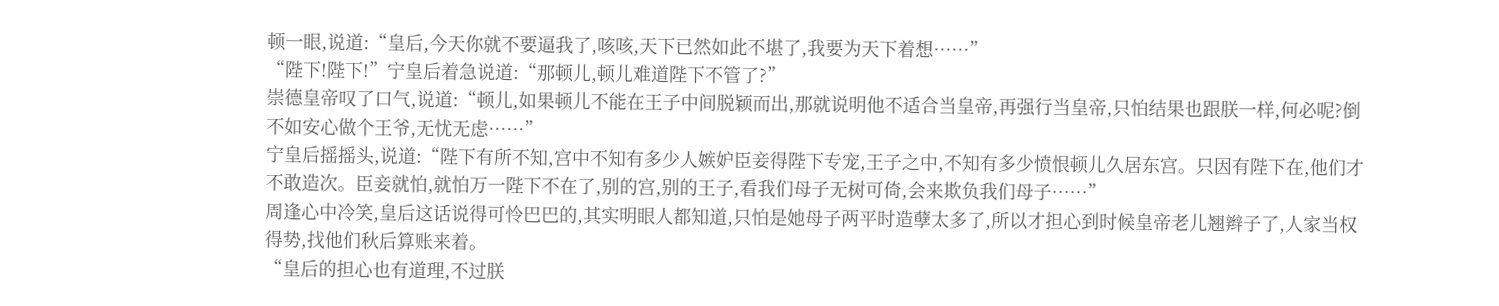顿一眼,说道:“皇后,今天你就不要逼我了,咳咳,天下已然如此不堪了,我要为天下着想……”
“陛下!陛下!”宁皇后着急说道:“那顿儿,顿儿难道陛下不管了?”
崇德皇帝叹了口气,说道:“顿儿,如果顿儿不能在王子中间脱颖而出,那就说明他不适合当皇帝,再强行当皇帝,只怕结果也跟朕一样,何必呢?倒不如安心做个王爷,无忧无虑……”
宁皇后摇摇头,说道:“陛下有所不知,宫中不知有多少人嫉妒臣妾得陛下专宠,王子之中,不知有多少愤恨顿儿久居东宫。只因有陛下在,他们才不敢造次。臣妾就怕,就怕万一陛下不在了,别的宫,别的王子,看我们母子无树可倚,会来欺负我们母子……”
周逢心中冷笑,皇后这话说得可怜巴巴的,其实明眼人都知道,只怕是她母子两平时造孽太多了,所以才担心到时候皇帝老儿翘辫子了,人家当权得势,找他们秋后算账来着。
“皇后的担心也有道理,不过朕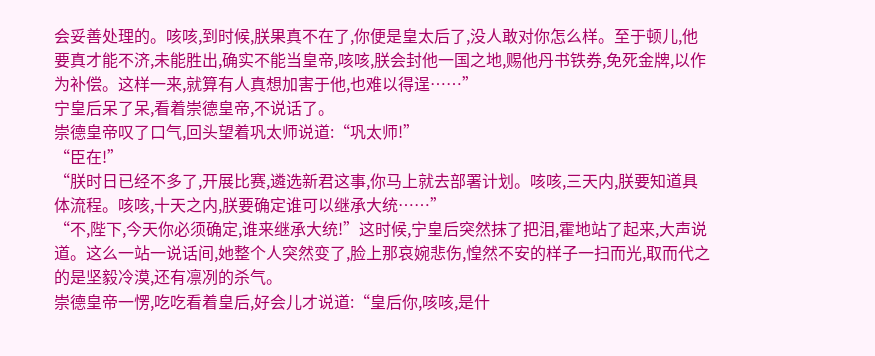会妥善处理的。咳咳,到时候,朕果真不在了,你便是皇太后了,没人敢对你怎么样。至于顿儿,他要真才能不济,未能胜出,确实不能当皇帝,咳咳,朕会封他一国之地,赐他丹书铁券,免死金牌,以作为补偿。这样一来,就算有人真想加害于他,也难以得逞……”
宁皇后呆了呆,看着崇德皇帝,不说话了。
崇德皇帝叹了口气,回头望着巩太师说道:“巩太师!”
“臣在!”
“朕时日已经不多了,开展比赛,遴选新君这事,你马上就去部署计划。咳咳,三天内,朕要知道具体流程。咳咳,十天之内,朕要确定谁可以继承大统……”
“不,陛下,今天你必须确定,谁来继承大统!”这时候,宁皇后突然抹了把泪,霍地站了起来,大声说道。这么一站一说话间,她整个人突然变了,脸上那哀婉悲伤,惶然不安的样子一扫而光,取而代之的是坚毅冷漠,还有凛冽的杀气。
崇德皇帝一愣,吃吃看着皇后,好会儿才说道:“皇后你,咳咳,是什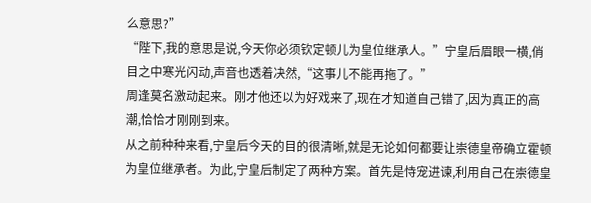么意思?”
“陛下,我的意思是说,今天你必须钦定顿儿为皇位继承人。”宁皇后眉眼一横,俏目之中寒光闪动,声音也透着决然,“这事儿不能再拖了。”
周逢莫名激动起来。刚才他还以为好戏来了,现在才知道自己错了,因为真正的高潮,恰恰才刚刚到来。
从之前种种来看,宁皇后今天的目的很清晰,就是无论如何都要让崇德皇帝确立霍顿为皇位继承者。为此,宁皇后制定了两种方案。首先是恃宠进谏,利用自己在崇德皇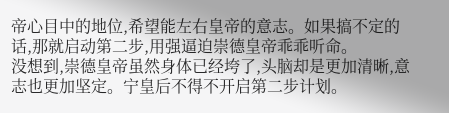帝心目中的地位,希望能左右皇帝的意志。如果搞不定的话,那就启动第二步,用强逼迫崇德皇帝乖乖听命。
没想到,崇德皇帝虽然身体已经垮了,头脑却是更加清晰,意志也更加坚定。宁皇后不得不开启第二步计划。